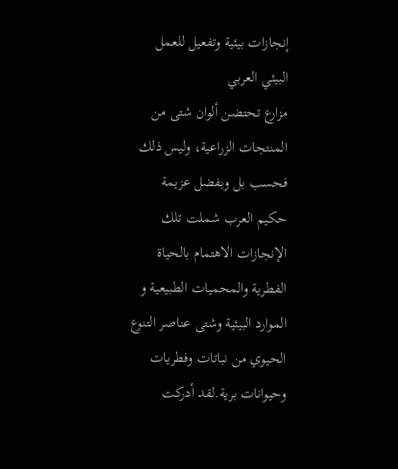إنجازات بيئية وتفعيل للعمل البيئي العربي
مزارع تحتضن ألوان شتى من المنتجات الزراعية، وليس ذلك فحسب بل وبفضل عزيمة حكيم العرب شملت تلك الإنجازات الاهتمام بالحياة الفطرية والمحميات الطبيعية و الموارد البيئية وشتى عناصر التنوع الحيوي من نباتات وفطريات وحيوانات برية.لقد أدركت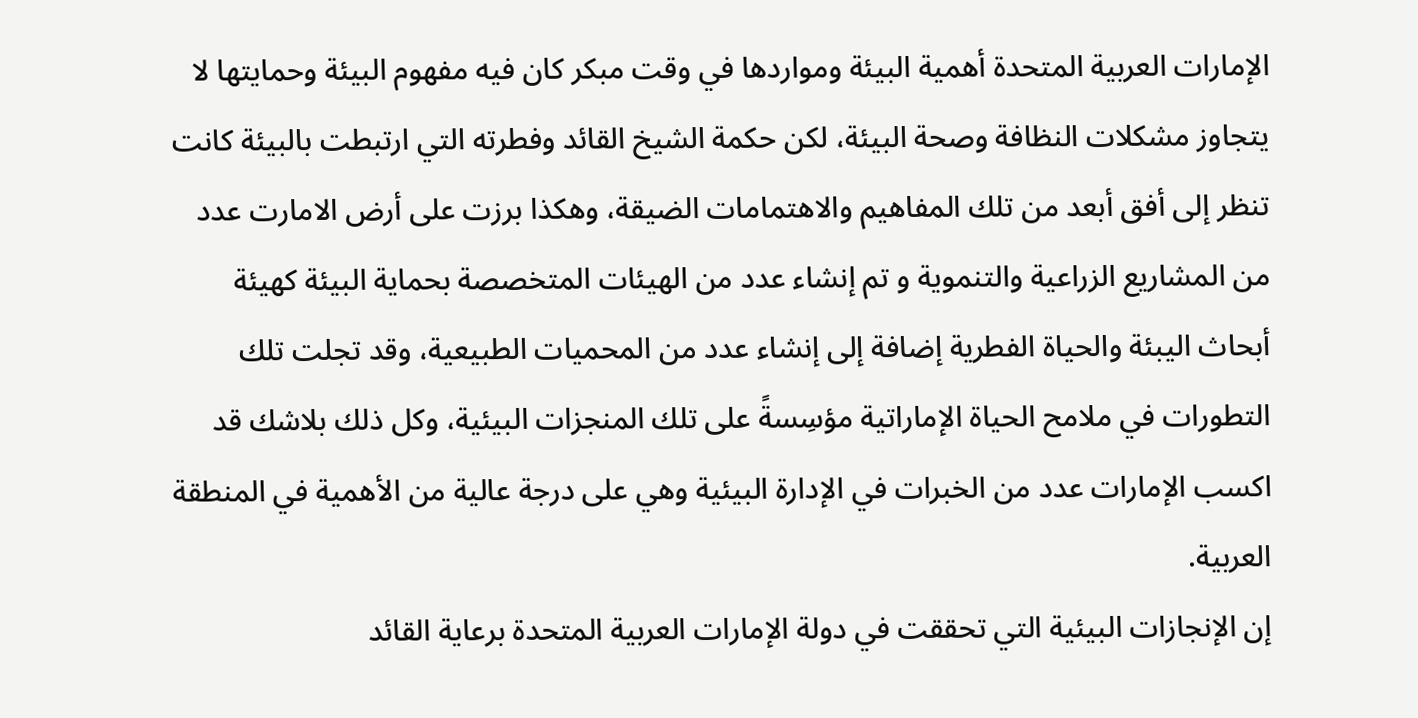الإمارات العربية المتحدة أهمية البيئة ومواردها في وقت مبكر كان فيه مفهوم البيئة وحمايتها لا يتجاوز مشكلات النظافة وصحة البيئة، لكن حكمة الشيخ القائد وفطرته التي ارتبطت بالبيئة كانت تنظر إلى أفق أبعد من تلك المفاهيم والاهتمامات الضيقة، وهكذا برزت على أرض الامارت عدد من المشاريع الزراعية والتنموية و تم إنشاء عدد من الهيئات المتخصصة بحماية البيئة كهيئة أبحاث اليبئة والحياة الفطرية إضافة إلى إنشاء عدد من المحميات الطبيعية، وقد تجلت تلك التطورات في ملامح الحياة الإماراتية مؤسِسةً على تلك المنجزات البيئية، وكل ذلك بلاشك قد اكسب الإمارات عدد من الخبرات في الإدارة البيئية وهي على درجة عالية من الأهمية في المنطقة العربية.
إن الإنجازات البيئية التي تحققت في دولة الإمارات العربية المتحدة برعاية القائد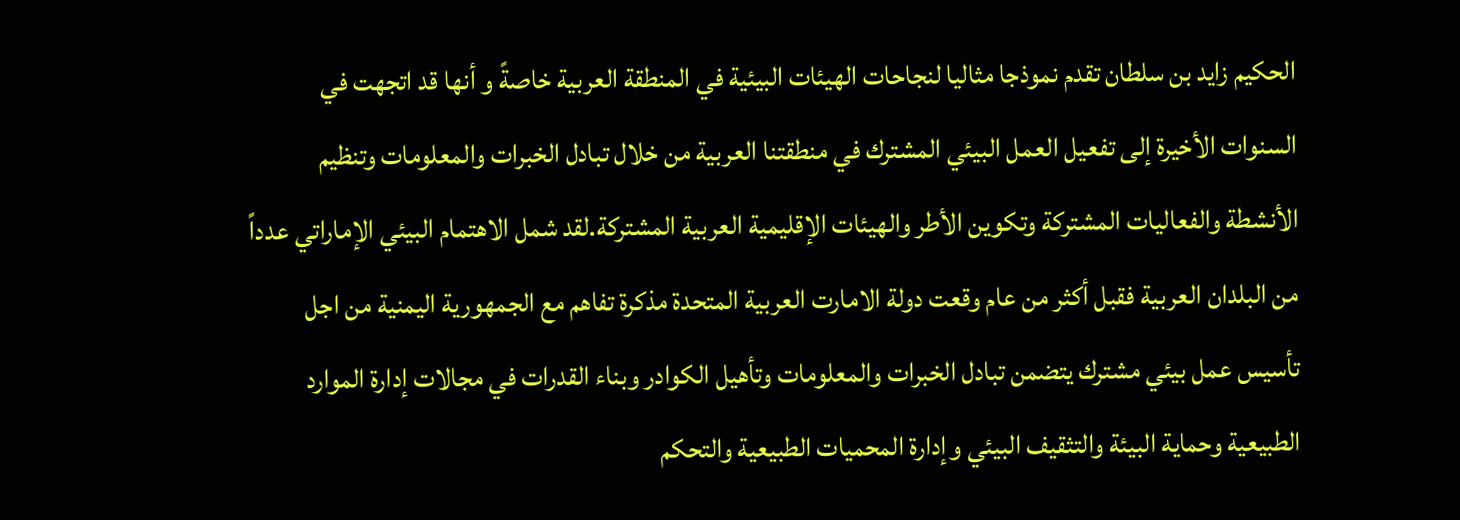الحكيم زايد بن سلطان تقدم نموذجا مثاليا لنجاحات الهيئات البيئية في المنطقة العربية خاصةً و أنها قد اتجهت في السنوات الأخيرة إلى تفعيل العمل البيئي المشترك في منطقتنا العربية من خلال تبادل الخبرات والمعلومات وتنظيم الأنشطة والفعاليات المشتركة وتكوين الأطر والهيئات الإقليمية العربية المشتركة.لقد شمل الاهتمام البيئي الإماراتي عدداً من البلدان العربية فقبل أكثر من عام وقعت دولة الامارت العربية المتحدة مذكرة تفاهم مع الجمهورية اليمنية من اجل تأسيس عمل بيئي مشترك يتضمن تبادل الخبرات والمعلومات وتأهيل الكوادر وبناء القدرات في مجالات إدارة الموارد الطبيعية وحماية البيئة والتثقيف البيئي وإدارة المحميات الطبيعية والتحكم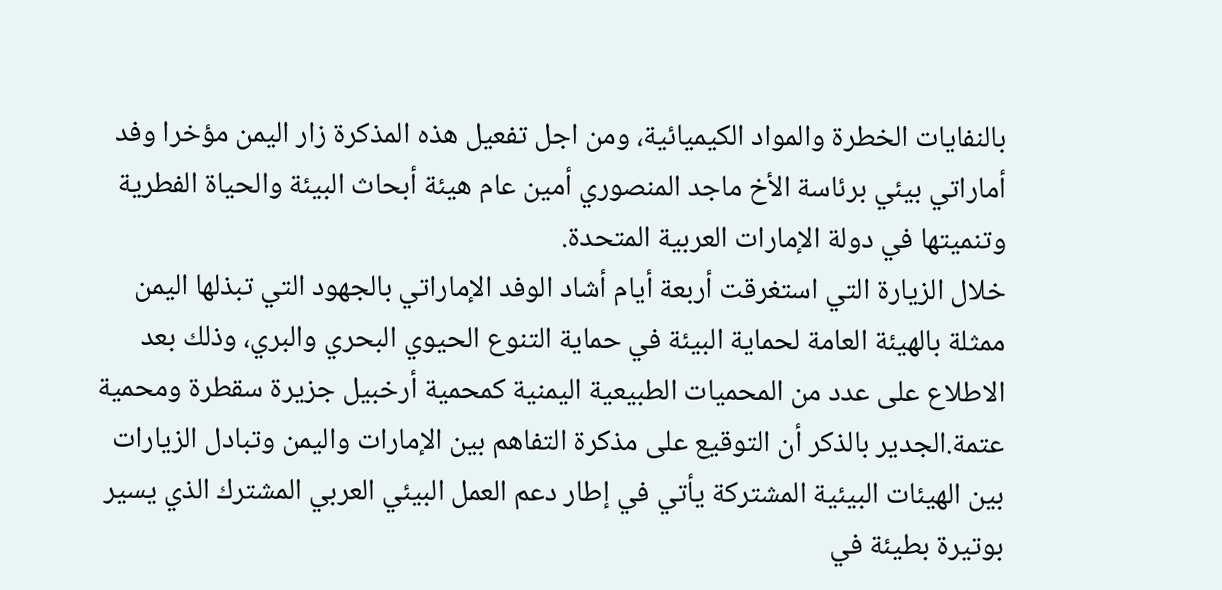بالنفايات الخطرة والمواد الكيميائية، ومن اجل تفعيل هذه المذكرة زار اليمن مؤخرا وفد أماراتي بيئي برئاسة الأخ ماجد المنصوري أمين عام هيئة أبحاث البيئة والحياة الفطرية وتنميتها في دولة الإمارات العربية المتحدة.
خلال الزيارة التي استغرقت أربعة أيام أشاد الوفد الإماراتي بالجهود التي تبذلها اليمن ممثلة بالهيئة العامة لحماية البيئة في حماية التنوع الحيوي البحري والبري، وذلك بعد الاطلاع على عدد من المحميات الطبيعية اليمنية كمحمية أرخبيل جزيرة سقطرة ومحمية عتمة.الجدير بالذكر أن التوقيع على مذكرة التفاهم بين الإمارات واليمن وتبادل الزيارات بين الهيئات البيئية المشتركة يأتي في إطار دعم العمل البيئي العربي المشترك الذي يسير بوتيرة بطيئة في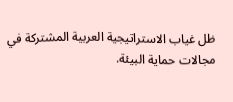ظل غياب الاستراتيجية العربية المشتركة في مجالات حماية البيئة.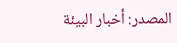المصدر: أخبار البيئة